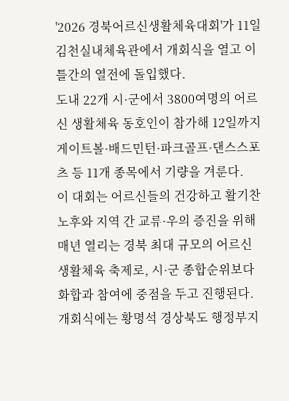'2026 경북어르신생활체육대회'가 11일 김천실내체육관에서 개회식을 열고 이틀간의 열전에 돌입했다.
도내 22개 시·군에서 3800여명의 어르신 생활체육 동호인이 참가해 12일까지 게이트볼·배드민턴·파크골프·댄스스포츠 등 11개 종목에서 기량을 겨룬다.
이 대회는 어르신들의 건강하고 활기찬 노후와 지역 간 교류·우의 증진을 위해 매년 열리는 경북 최대 규모의 어르신 생활체육 축제로, 시·군 종합순위보다 화합과 참여에 중점을 두고 진행된다.
개회식에는 황명석 경상북도 행정부지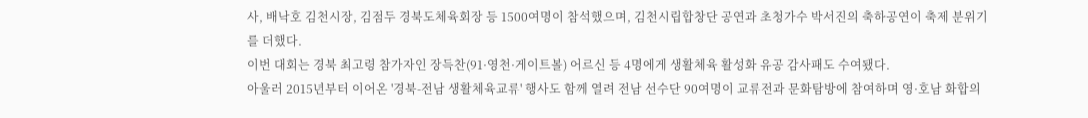사, 배낙호 김천시장, 김점두 경북도체육회장 등 1500여명이 참석했으며, 김천시립합창단 공연과 초청가수 박서진의 축하공연이 축제 분위기를 더했다.
이번 대회는 경북 최고령 참가자인 장득찬(91·영천·게이트볼) 어르신 등 4명에게 생활체육 활성화 유공 감사패도 수여됐다.
아울러 2015년부터 이어온 '경북-전남 생활체육교류' 행사도 함께 열려 전남 선수단 90여명이 교류전과 문화탐방에 참여하며 영·호남 화합의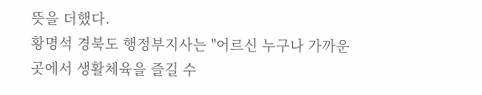뜻을 더했다.
황명석 경북도 행정부지사는 "어르신 누구나 가까운 곳에서 생활체육을 즐길 수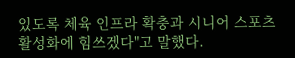있도록 체육 인프라 확충과 시니어 스포츠 활성화에 힘쓰겠다"고 말했다.